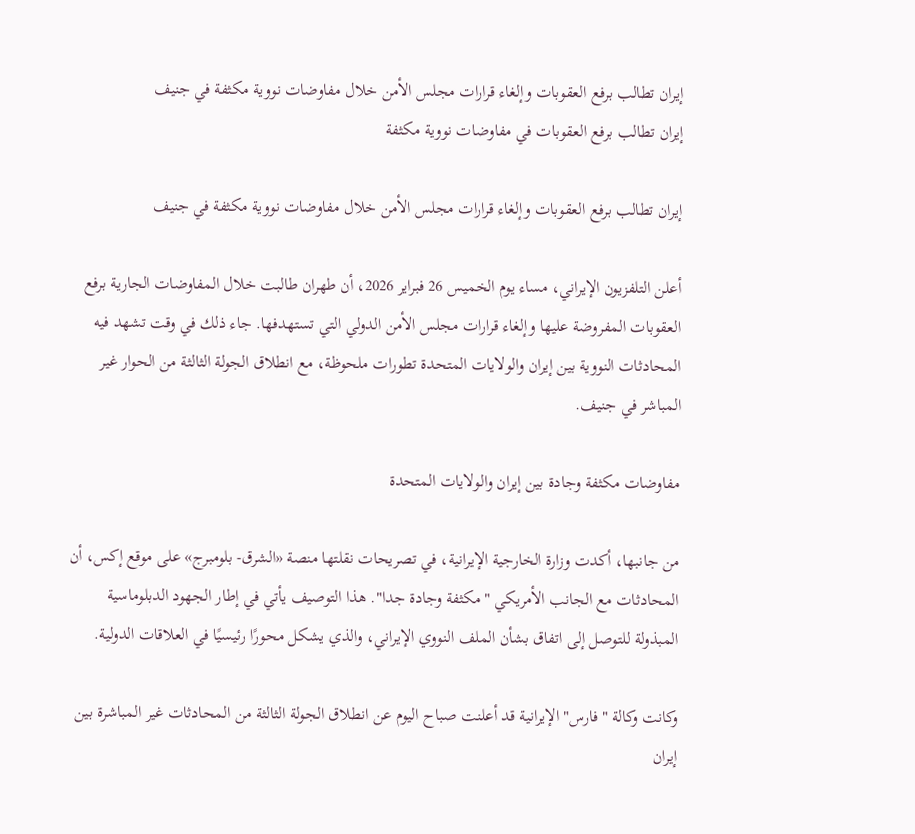إيران تطالب برفع العقوبات وإلغاء قرارات مجلس الأمن خلال مفاوضات نووية مكثفة في جنيف
إيران تطالب برفع العقوبات في مفاوضات نووية مكثفة

إيران تطالب برفع العقوبات وإلغاء قرارات مجلس الأمن خلال مفاوضات نووية مكثفة في جنيف

أعلن التلفزيون الإيراني، مساء يوم الخميس 26 فبراير 2026، أن طهران طالبت خلال المفاوضات الجارية برفع العقوبات المفروضة عليها وإلغاء قرارات مجلس الأمن الدولي التي تستهدفها. جاء ذلك في وقت تشهد فيه المحادثات النووية بين إيران والولايات المتحدة تطورات ملحوظة، مع انطلاق الجولة الثالثة من الحوار غير المباشر في جنيف.

مفاوضات مكثفة وجادة بين إيران والولايات المتحدة

من جانبها، أكدت وزارة الخارجية الإيرانية، في تصريحات نقلتها منصة «الشرق- بلومبرج» على موقع إكس، أن المحادثات مع الجانب الأمريكي "مكثفة وجادة جدا". هذا التوصيف يأتي في إطار الجهود الدبلوماسية المبذولة للتوصل إلى اتفاق بشأن الملف النووي الإيراني، والذي يشكل محورًا رئيسيًا في العلاقات الدولية.

وكانت وكالة "فارس" الإيرانية قد أعلنت صباح اليوم عن انطلاق الجولة الثالثة من المحادثات غير المباشرة بين إيران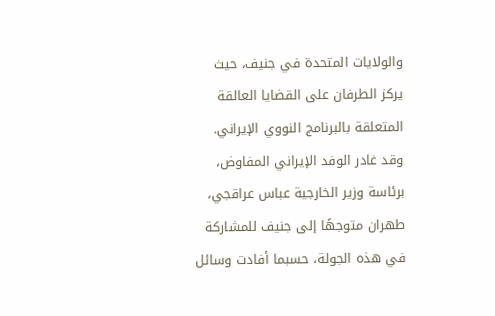والولايات المتحدة في جنيف، حيث يركز الطرفان على القضايا العالقة المتعلقة بالبرنامج النووي الإيراني. وقد غادر الوفد الإيراني المفاوض، برئاسة وزير الخارجية عباس عراقجي، طهران متوجهًا إلى جنيف للمشاركة في هذه الجولة، حسبما أفادت وسائل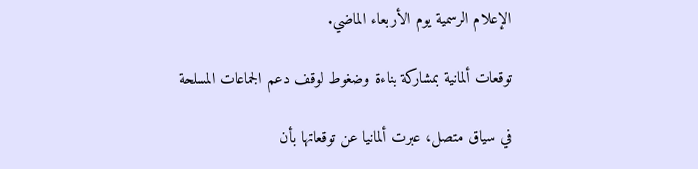الإعلام الرسمية يوم الأربعاء الماضي.

توقعات ألمانية بمشاركة بناءة وضغوط لوقف دعم الجماعات المسلحة

في سياق متصل، عبرت ألمانيا عن توقعاتها بأن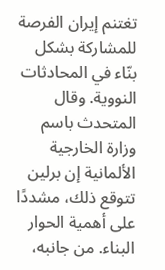تغتنم إيران الفرصة للمشاركة بشكل بنّاء في المحادثات النووية. وقال المتحدث باسم وزارة الخارجية الألمانية إن برلين تتوقع ذلك، مشددًا على أهمية الحوار البناء. من جانبه،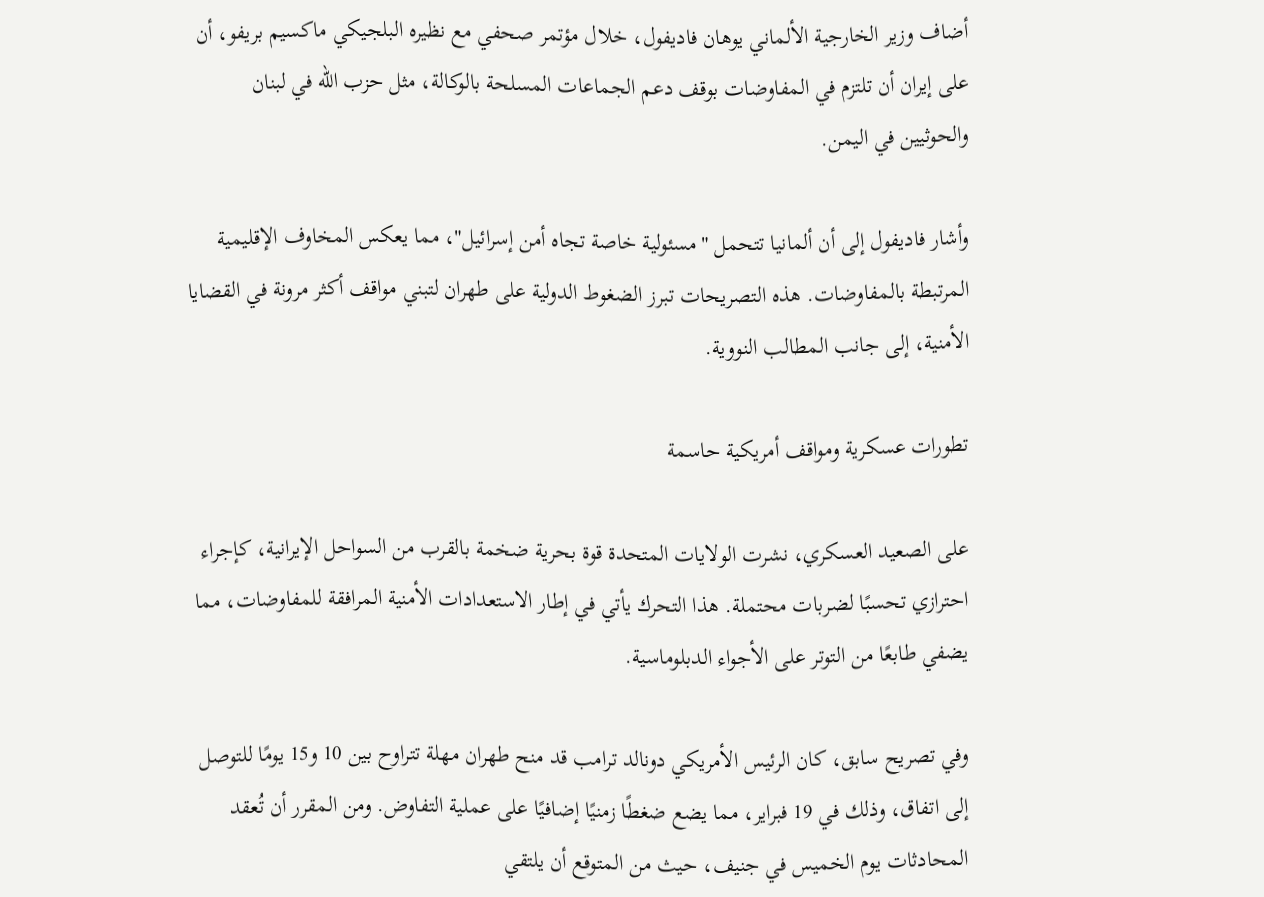أضاف وزير الخارجية الألماني يوهان فاديفول، خلال مؤتمر صحفي مع نظيره البلجيكي ماكسيم بريفو، أن على إيران أن تلتزم في المفاوضات بوقف دعم الجماعات المسلحة بالوكالة، مثل حزب الله في لبنان والحوثيين في اليمن.

وأشار فاديفول إلى أن ألمانيا تتحمل "مسئولية خاصة تجاه أمن إسرائيل"، مما يعكس المخاوف الإقليمية المرتبطة بالمفاوضات. هذه التصريحات تبرز الضغوط الدولية على طهران لتبني مواقف أكثر مرونة في القضايا الأمنية، إلى جانب المطالب النووية.

تطورات عسكرية ومواقف أمريكية حاسمة

على الصعيد العسكري، نشرت الولايات المتحدة قوة بحرية ضخمة بالقرب من السواحل الإيرانية، كإجراء احترازي تحسبًا لضربات محتملة. هذا التحرك يأتي في إطار الاستعدادات الأمنية المرافقة للمفاوضات، مما يضفي طابعًا من التوتر على الأجواء الدبلوماسية.

وفي تصريح سابق، كان الرئيس الأمريكي دونالد ترامب قد منح طهران مهلة تتراوح بين 10 و15 يومًا للتوصل إلى اتفاق، وذلك في 19 فبراير، مما يضع ضغطًا زمنيًا إضافيًا على عملية التفاوض. ومن المقرر أن تُعقد المحادثات يوم الخميس في جنيف، حيث من المتوقع أن يلتقي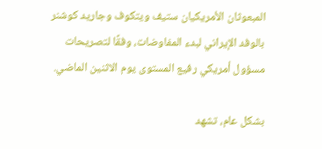المبعوثان الأمريكيان ستيف ويتكوف وجاريد كوشنر بالوفد الإيراني لبدء المفاوضات، وفقًا لتصريحات مسؤول أمريكي رفيع المستوى يوم الاثنين الماضي.

بشكل عام، تشهد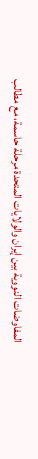المفاوضات النووية بين إيران والولايات المتحدة مرحلة حاسمة، مع مطالب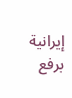إيرانية برفع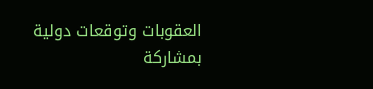العقوبات وتوقعات دولية بمشاركة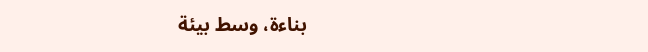بناءة، وسط بيئة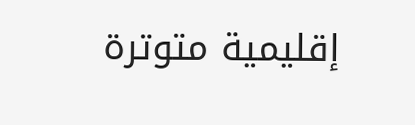إقليمية متوترة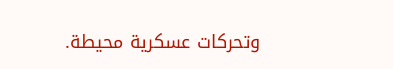وتحركات عسكرية محيطة.